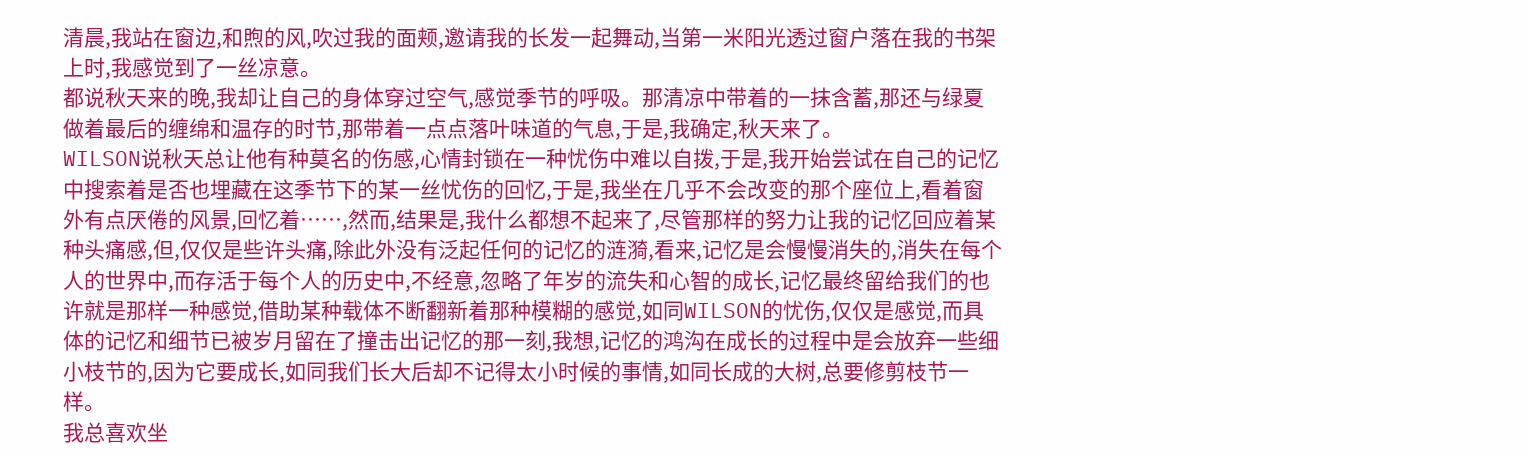清晨,我站在窗边,和煦的风,吹过我的面颊,邀请我的长发一起舞动,当第一米阳光透过窗户落在我的书架上时,我感觉到了一丝凉意。
都说秋天来的晚,我却让自己的身体穿过空气,感觉季节的呼吸。那清凉中带着的一抹含蓄,那还与绿夏做着最后的缠绵和温存的时节,那带着一点点落叶味道的气息,于是,我确定,秋天来了。
WILSON说秋天总让他有种莫名的伤感,心情封锁在一种忧伤中难以自拨,于是,我开始尝试在自己的记忆中搜索着是否也埋藏在这季节下的某一丝忧伤的回忆,于是,我坐在几乎不会改变的那个座位上,看着窗外有点厌倦的风景,回忆着……,然而,结果是,我什么都想不起来了,尽管那样的努力让我的记忆回应着某种头痛感,但,仅仅是些许头痛,除此外没有泛起任何的记忆的涟漪,看来,记忆是会慢慢消失的,消失在每个人的世界中,而存活于每个人的历史中,不经意,忽略了年岁的流失和心智的成长,记忆最终留给我们的也许就是那样一种感觉,借助某种载体不断翻新着那种模糊的感觉,如同WILSON的忧伤,仅仅是感觉,而具体的记忆和细节已被岁月留在了撞击出记忆的那一刻,我想,记忆的鸿沟在成长的过程中是会放弃一些细小枝节的,因为它要成长,如同我们长大后却不记得太小时候的事情,如同长成的大树,总要修剪枝节一样。
我总喜欢坐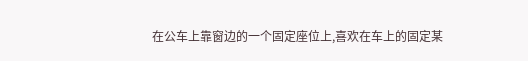在公车上靠窗边的一个固定座位上,喜欢在车上的固定某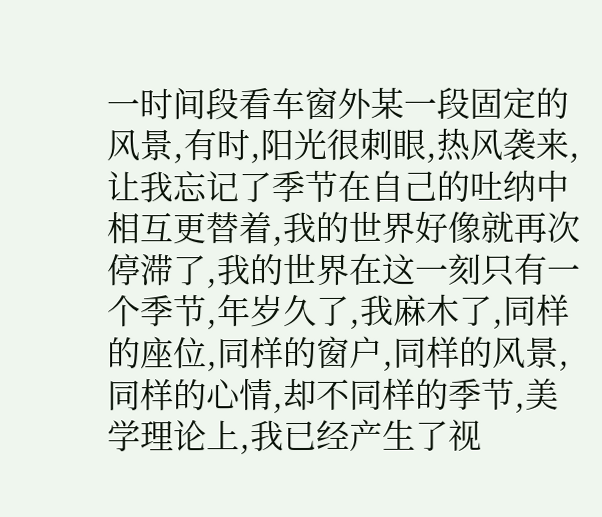一时间段看车窗外某一段固定的风景,有时,阳光很刺眼,热风袭来,让我忘记了季节在自己的吐纳中相互更替着,我的世界好像就再次停滞了,我的世界在这一刻只有一个季节,年岁久了,我麻木了,同样的座位,同样的窗户,同样的风景,同样的心情,却不同样的季节,美学理论上,我已经产生了视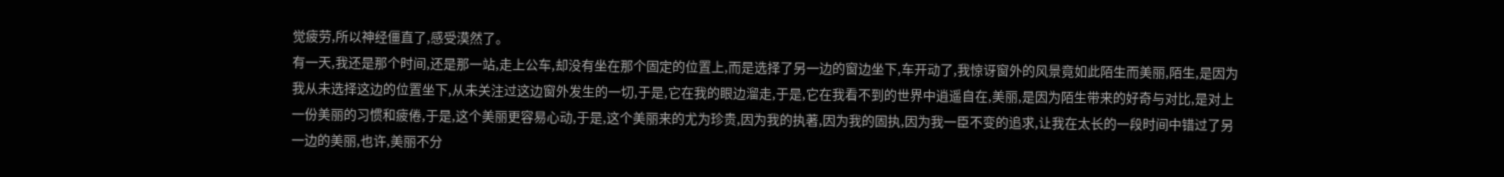觉疲劳,所以神经僵直了,感受漠然了。
有一天,我还是那个时间,还是那一站,走上公车,却没有坐在那个固定的位置上,而是选择了另一边的窗边坐下,车开动了,我惊讶窗外的风景竟如此陌生而美丽,陌生,是因为我从未选择这边的位置坐下,从未关注过这边窗外发生的一切,于是,它在我的眼边溜走,于是,它在我看不到的世界中逍遥自在,美丽,是因为陌生带来的好奇与对比,是对上一份美丽的习惯和疲倦,于是,这个美丽更容易心动,于是,这个美丽来的尤为珍贵,因为我的执著,因为我的固执,因为我一臣不变的追求,让我在太长的一段时间中错过了另一边的美丽,也许,美丽不分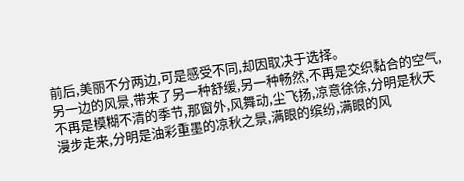前后,美丽不分两边,可是感受不同,却因取决于选择。
另一边的风景,带来了另一种舒缓,另一种畅然,不再是交织黏合的空气,不再是模糊不清的季节,那窗外,风舞动,尘飞扬,凉意徐徐,分明是秋天漫步走来,分明是油彩重墨的凉秋之景,满眼的缤纷,满眼的风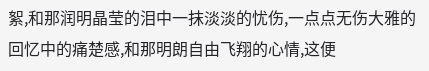絮,和那润明晶莹的泪中一抹淡淡的忧伤,一点点无伤大雅的回忆中的痛楚感,和那明朗自由飞翔的心情,这便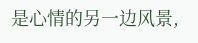是心情的另一边风景,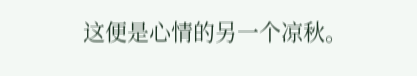这便是心情的另一个凉秋。